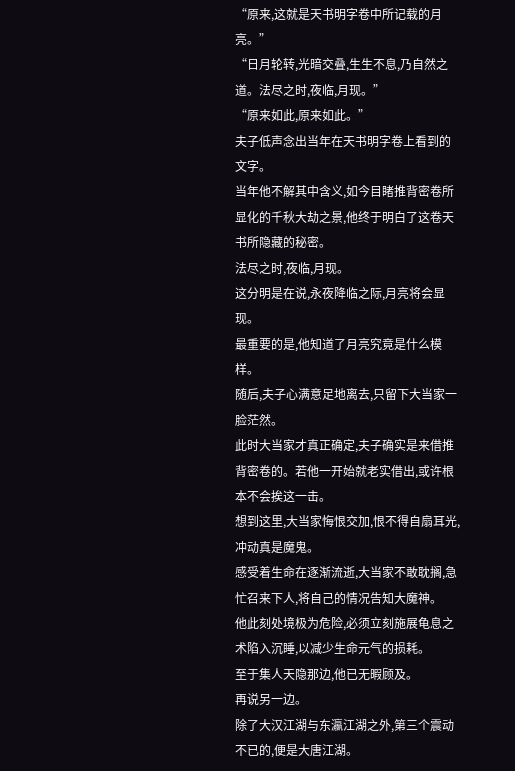“原来,这就是天书明字卷中所记载的月亮。”
“日月轮转,光暗交叠,生生不息,乃自然之道。法尽之时,夜临,月现。”
“原来如此,原来如此。”
夫子低声念出当年在天书明字卷上看到的文字。
当年他不解其中含义,如今目睹推背密卷所显化的千秋大劫之景,他终于明白了这卷天书所隐藏的秘密。
法尽之时,夜临,月现。
这分明是在说,永夜降临之际,月亮将会显现。
最重要的是,他知道了月亮究竟是什么模样。
随后,夫子心满意足地离去,只留下大当家一脸茫然。
此时大当家才真正确定,夫子确实是来借推背密卷的。若他一开始就老实借出,或许根本不会挨这一击。
想到这里,大当家悔恨交加,恨不得自扇耳光,冲动真是魔鬼。
感受着生命在逐渐流逝,大当家不敢耽搁,急忙召来下人,将自己的情况告知大魔神。
他此刻处境极为危险,必须立刻施展龟息之术陷入沉睡,以减少生命元气的损耗。
至于集人天隐那边,他已无暇顾及。
再说另一边。
除了大汉江湖与东瀛江湖之外,第三个震动不已的,便是大唐江湖。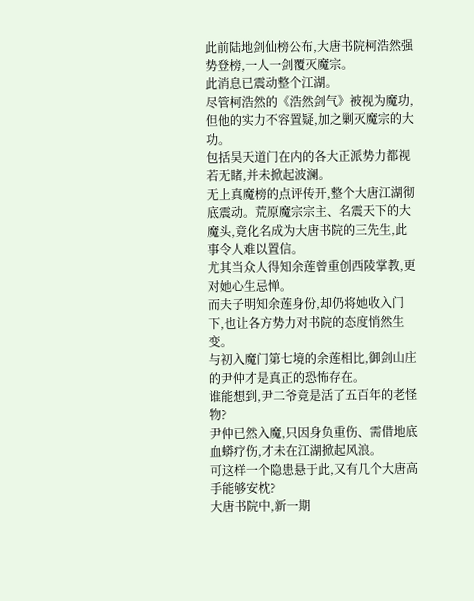此前陆地剑仙榜公布,大唐书院柯浩然强势登榜,一人一剑覆灭魔宗。
此消息已震动整个江湖。
尽管柯浩然的《浩然剑气》被视为魔功,但他的实力不容置疑,加之剿灭魔宗的大功。
包括昊天道门在内的各大正派势力都视若无睹,并未掀起波澜。
无上真魔榜的点评传开,整个大唐江湖彻底震动。荒原魔宗宗主、名震天下的大魔头,竟化名成为大唐书院的三先生,此事令人难以置信。
尤其当众人得知余莲曾重创西陵掌教,更对她心生忌惮。
而夫子明知余莲身份,却仍将她收入门下,也让各方势力对书院的态度悄然生变。
与初入魔门第七境的余莲相比,御剑山庄的尹仲才是真正的恐怖存在。
谁能想到,尹二爷竟是活了五百年的老怪物?
尹仲已然入魔,只因身负重伤、需借地底血蟒疗伤,才未在江湖掀起风浪。
可这样一个隐患悬于此,又有几个大唐高手能够安枕?
大唐书院中,新一期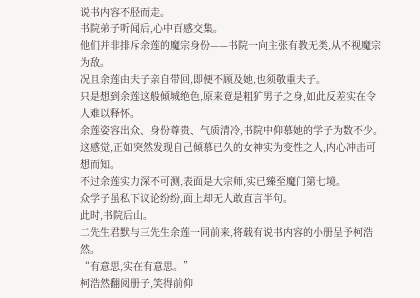说书内容不胫而走。
书院弟子听闻后,心中百感交集。
他们并非排斥余莲的魔宗身份——书院一向主张有教无类,从不视魔宗为敌。
况且余莲由夫子亲自带回,即便不顾及她,也须敬重夫子。
只是想到余莲这般倾城绝色,原来竟是粗犷男子之身,如此反差实在令人难以释怀。
余莲姿容出众、身份尊贵、气质清冷,书院中仰慕她的学子为数不少。
这感觉,正如突然发现自己倾慕已久的女神实为变性之人,内心冲击可想而知。
不过余莲实力深不可测,表面是大宗师,实已臻至魔门第七境。
众学子虽私下议论纷纷,面上却无人敢直言半句。
此时,书院后山。
二先生君默与三先生余莲一同前来,将载有说书内容的小册呈予柯浩然。
“有意思,实在有意思。”
柯浩然翻阅册子,笑得前仰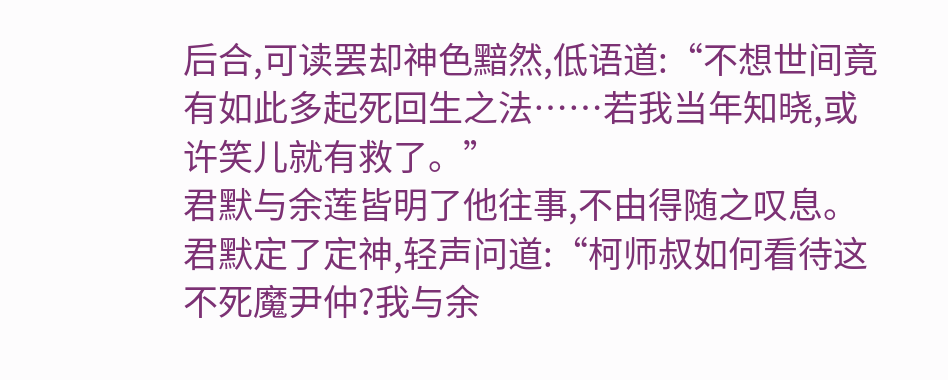后合,可读罢却神色黯然,低语道:“不想世间竟有如此多起死回生之法……若我当年知晓,或许笑儿就有救了。”
君默与余莲皆明了他往事,不由得随之叹息。
君默定了定神,轻声问道:“柯师叔如何看待这不死魔尹仲?我与余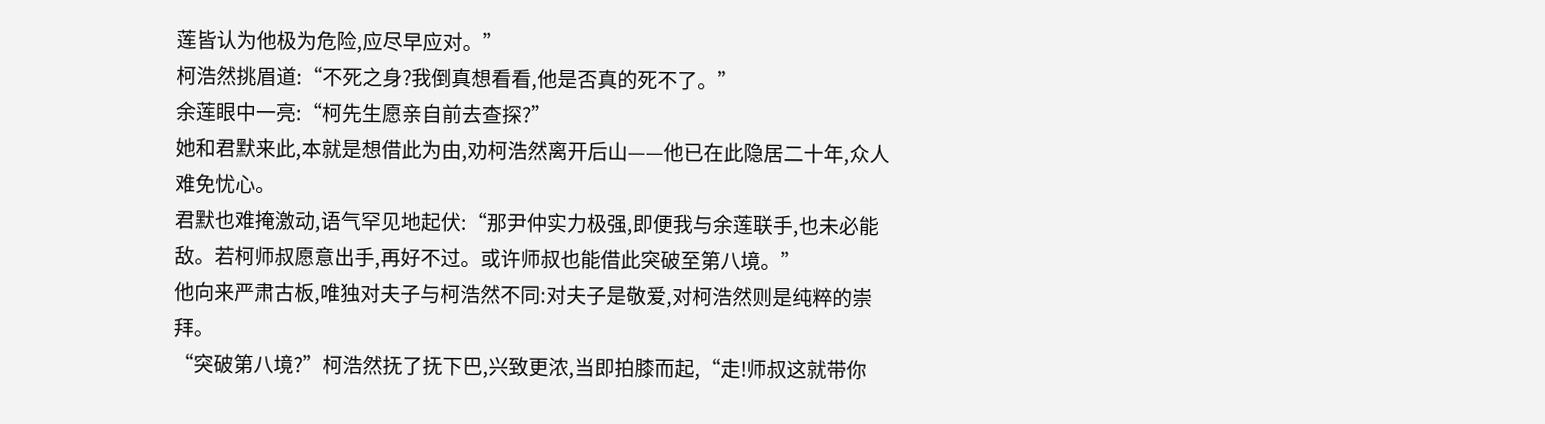莲皆认为他极为危险,应尽早应对。”
柯浩然挑眉道:“不死之身?我倒真想看看,他是否真的死不了。”
余莲眼中一亮:“柯先生愿亲自前去查探?”
她和君默来此,本就是想借此为由,劝柯浩然离开后山——他已在此隐居二十年,众人难免忧心。
君默也难掩激动,语气罕见地起伏:“那尹仲实力极强,即便我与余莲联手,也未必能敌。若柯师叔愿意出手,再好不过。或许师叔也能借此突破至第八境。”
他向来严肃古板,唯独对夫子与柯浩然不同:对夫子是敬爱,对柯浩然则是纯粹的崇拜。
“突破第八境?”柯浩然抚了抚下巴,兴致更浓,当即拍膝而起,“走!师叔这就带你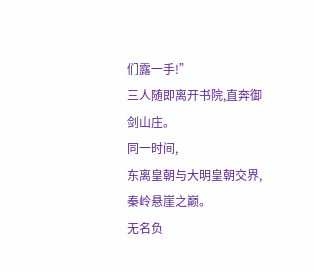们露一手!”
三人随即离开书院,直奔御剑山庄。
同一时间,
东离皇朝与大明皇朝交界,秦岭悬崖之巅。
无名负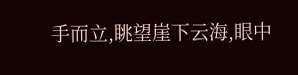手而立,眺望崖下云海,眼中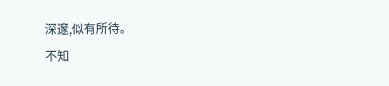深邃,似有所待。
不知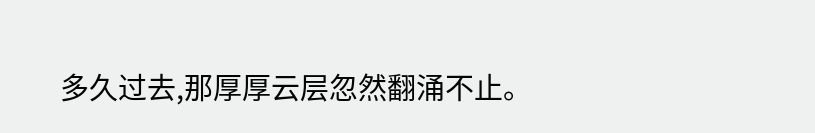多久过去,那厚厚云层忽然翻涌不止。